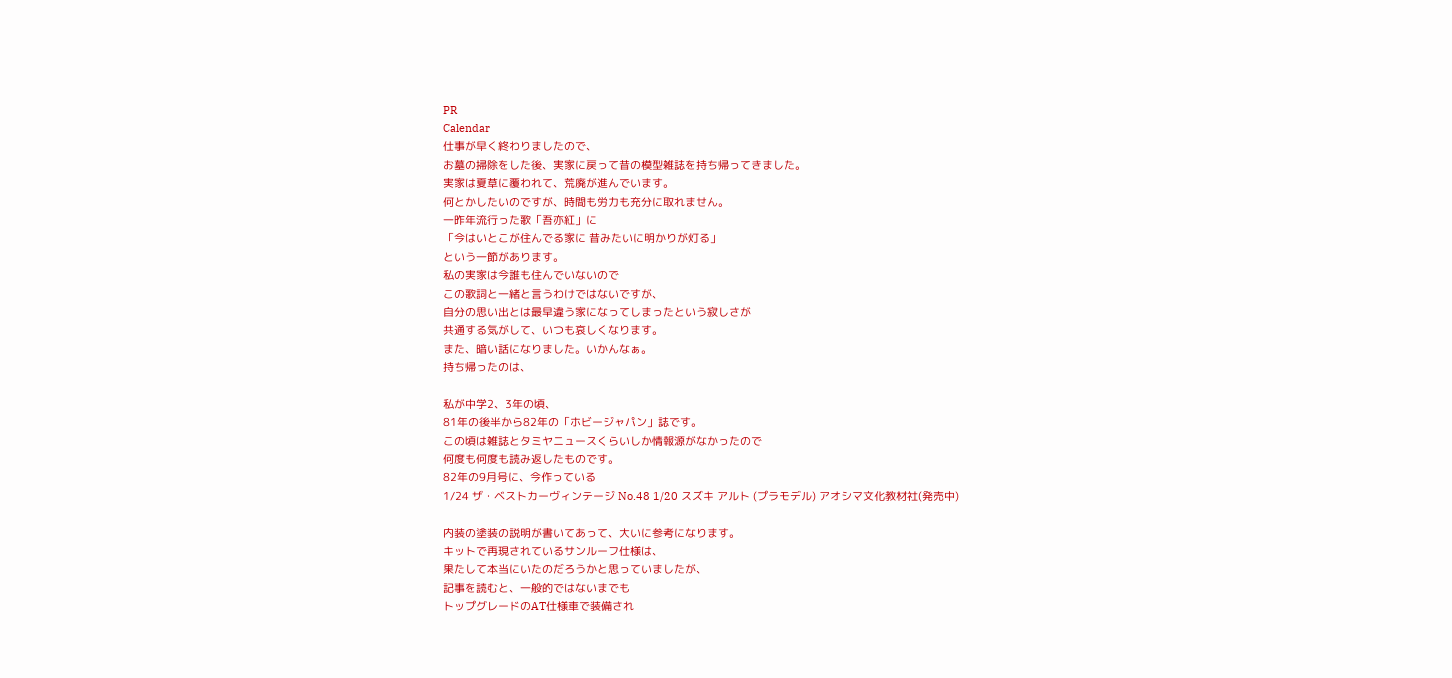PR
Calendar
仕事が早く終わりましたので、
お墓の掃除をした後、実家に戻って昔の模型雑誌を持ち帰ってきました。
実家は夏草に覆われて、荒廃が進んでいます。
何とかしたいのですが、時間も労力も充分に取れません。
一昨年流行った歌「吾亦紅」に
「今はいとこが住んでる家に 昔みたいに明かりが灯る」
という一節があります。
私の実家は今誰も住んでいないので
この歌詞と一緒と言うわけではないですが、
自分の思い出とは最早違う家になってしまったという寂しさが
共通する気がして、いつも哀しくなります。
また、暗い話になりました。いかんなぁ。
持ち帰ったのは、

私が中学2、3年の頃、
81年の後半から82年の「ホビージャパン」誌です。
この頃は雑誌とタミヤニュースくらいしか情報源がなかったので
何度も何度も読み返したものです。
82年の9月号に、今作っている
1/24 ザ・ベストカーヴィンテージ No.48 1/20 スズキ アルト (プラモデル) アオシマ文化教材社(発売中)

内装の塗装の説明が書いてあって、大いに参考になります。
キットで再現されているサンルーフ仕様は、
果たして本当にいたのだろうかと思っていましたが、
記事を読むと、一般的ではないまでも
トップグレードのAT仕様車で装備され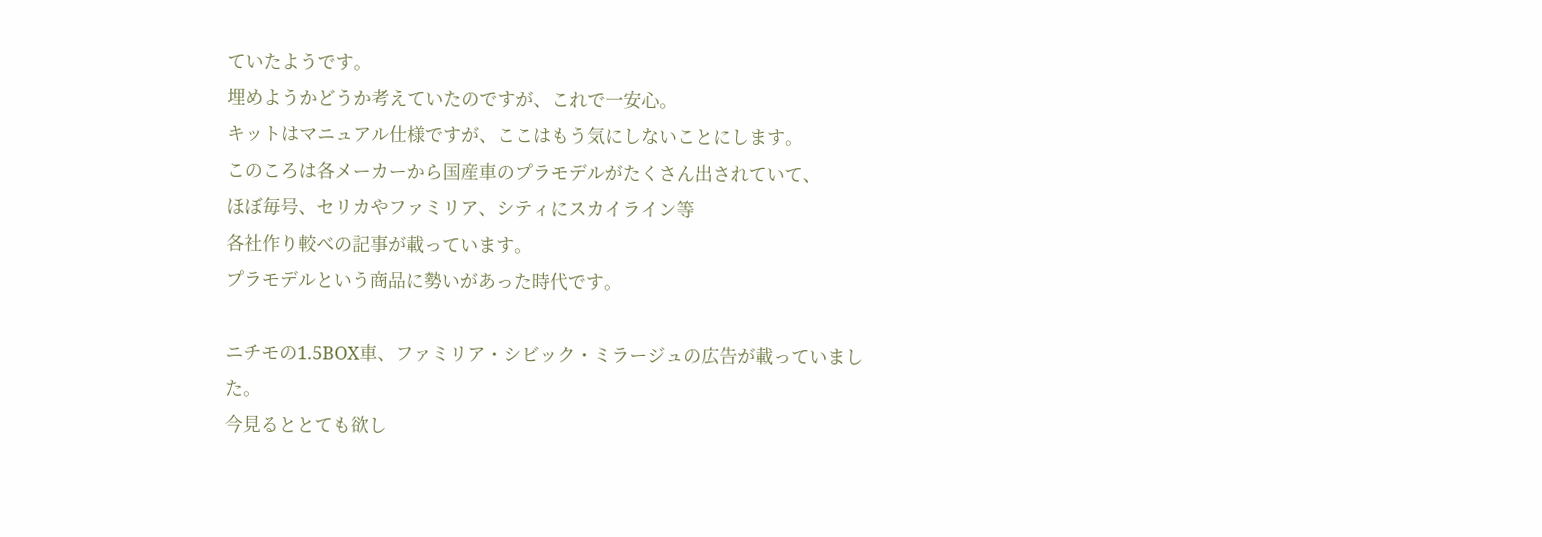ていたようです。
埋めようかどうか考えていたのですが、これで一安心。
キットはマニュアル仕様ですが、ここはもう気にしないことにします。
このころは各メーカーから国産車のプラモデルがたくさん出されていて、
ほぼ毎号、セリカやファミリア、シティにスカイライン等
各社作り較べの記事が載っています。
プラモデルという商品に勢いがあった時代です。

ニチモの1.5BOX車、ファミリア・シビック・ミラージュの広告が載っていました。
今見るととても欲し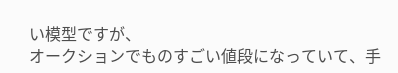い模型ですが、
オークションでものすごい値段になっていて、手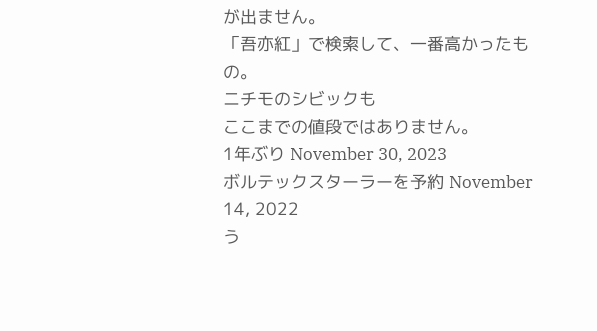が出ません。
「吾亦紅」で検索して、一番高かったもの。
ニチモのシビックも
ここまでの値段ではありません。
1年ぶり November 30, 2023
ボルテックスターラーを予約 November 14, 2022
う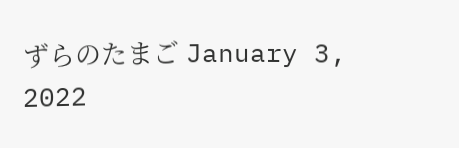ずらのたまご January 3, 2022